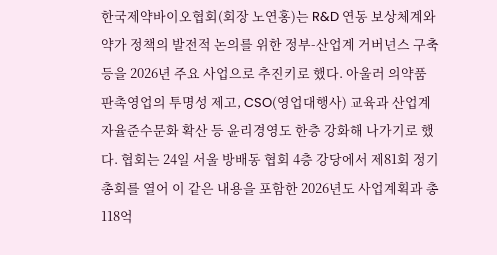한국제약바이오협회(회장 노연홍)는 R&D 연동 보상체계와 약가 정책의 발전적 논의를 위한 정부-산업계 거버넌스 구축 등을 2026년 주요 사업으로 추진키로 했다. 아울러 의약품 판촉영업의 투명성 제고, CSO(영업대행사) 교육과 산업계 자율준수문화 확산 등 윤리경영도 한층 강화해 나가기로 했다. 협회는 24일 서울 방배동 협회 4층 강당에서 제81회 정기총회를 열어 이 같은 내용을 포함한 2026년도 사업계획과 총 118억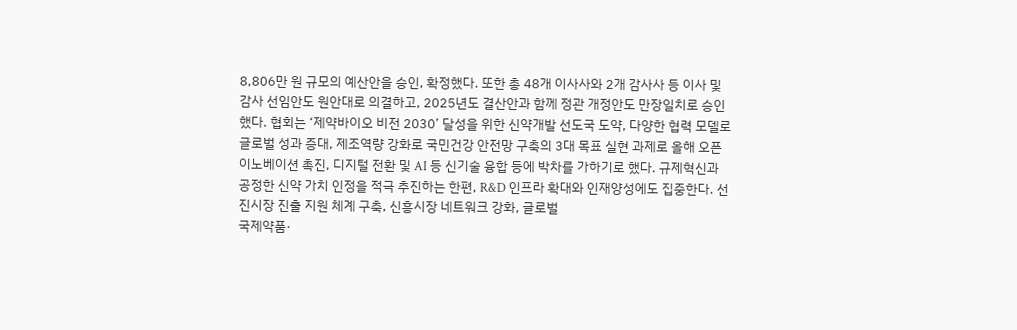8,806만 원 규모의 예산안을 승인, 확정했다. 또한 총 48개 이사사와 2개 감사사 등 이사 및 감사 선임안도 원안대로 의결하고, 2025년도 결산안과 함께 정관 개정안도 만장일치로 승인했다. 협회는 ‘제약바이오 비전 2030’ 달성을 위한 신약개발 선도국 도약, 다양한 협력 모델로 글로벌 성과 증대, 제조역량 강화로 국민건강 안전망 구축의 3대 목표 실현 과제로 올해 오픈 이노베이션 촉진, 디지털 전환 및 AI 등 신기술 융합 등에 박차를 가하기로 했다. 규제혁신과 공정한 신약 가치 인정을 적극 추진하는 한편, R&D 인프라 확대와 인재양성에도 집중한다. 선진시장 진출 지원 체계 구축, 신흥시장 네트워크 강화, 글로벌
국제약품·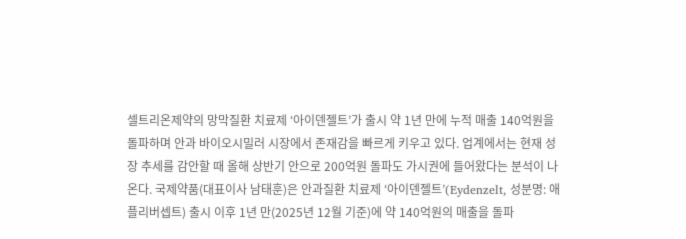셀트리온제약의 망막질환 치료제 ‘아이덴젤트’가 출시 약 1년 만에 누적 매출 140억원을 돌파하며 안과 바이오시밀러 시장에서 존재감을 빠르게 키우고 있다. 업계에서는 현재 성장 추세를 감안할 때 올해 상반기 안으로 200억원 돌파도 가시권에 들어왔다는 분석이 나온다. 국제약품(대표이사 남태훈)은 안과질환 치료제 ‘아이덴젤트’(Eydenzelt, 성분명: 애플리버셉트) 출시 이후 1년 만(2025년 12월 기준)에 약 140억원의 매출을 돌파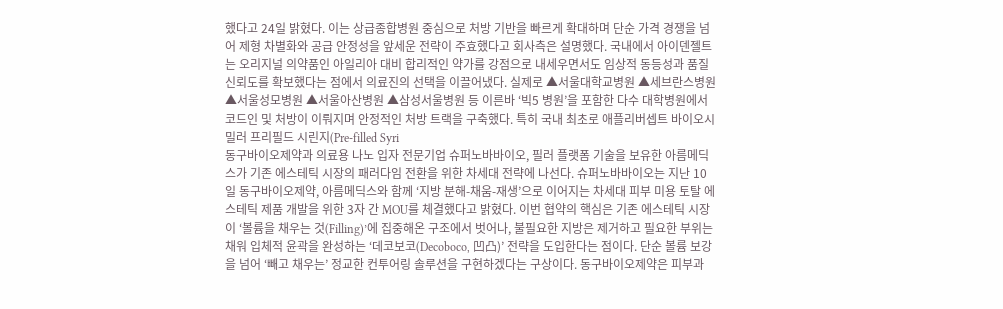했다고 24일 밝혔다. 이는 상급종합병원 중심으로 처방 기반을 빠르게 확대하며 단순 가격 경쟁을 넘어 제형 차별화와 공급 안정성을 앞세운 전략이 주효했다고 회사측은 설명했다. 국내에서 아이덴젤트는 오리지널 의약품인 아일리아 대비 합리적인 약가를 강점으로 내세우면서도 임상적 동등성과 품질 신뢰도를 확보했다는 점에서 의료진의 선택을 이끌어냈다. 실제로 ▲서울대학교병원 ▲세브란스병원 ▲서울성모병원 ▲서울아산병원 ▲삼성서울병원 등 이른바 ‘빅5 병원’을 포함한 다수 대학병원에서 코드인 및 처방이 이뤄지며 안정적인 처방 트랙을 구축했다. 특히 국내 최초로 애플리버셉트 바이오시밀러 프리필드 시린지(Pre-filled Syri
동구바이오제약과 의료용 나노 입자 전문기업 슈퍼노바바이오, 필러 플랫폼 기술을 보유한 아름메딕스가 기존 에스테틱 시장의 패러다임 전환을 위한 차세대 전략에 나선다. 슈퍼노바바이오는 지난 10일 동구바이오제약, 아름메딕스와 함께 ‘지방 분해-채움-재생’으로 이어지는 차세대 피부 미용 토탈 에스테틱 제품 개발을 위한 3자 간 MOU를 체결했다고 밝혔다. 이번 협약의 핵심은 기존 에스테틱 시장이 ‘볼륨을 채우는 것(Filling)’에 집중해온 구조에서 벗어나, 불필요한 지방은 제거하고 필요한 부위는 채워 입체적 윤곽을 완성하는 ‘데코보코(Decoboco, 凹凸)’ 전략을 도입한다는 점이다. 단순 볼륨 보강을 넘어 ‘빼고 채우는’ 정교한 컨투어링 솔루션을 구현하겠다는 구상이다. 동구바이오제약은 피부과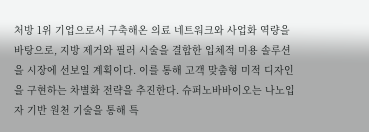처방 1위 기업으로서 구축해온 의료 네트워크와 사업화 역량을 바탕으로, 지방 제거와 필러 시술을 결합한 입체적 미용 솔루션을 시장에 선보일 계획이다. 이를 통해 고객 맞춤형 미적 디자인을 구현하는 차별화 전략을 추진한다. 슈퍼노바바이오는 나노입자 기반 원천 기술을 통해 특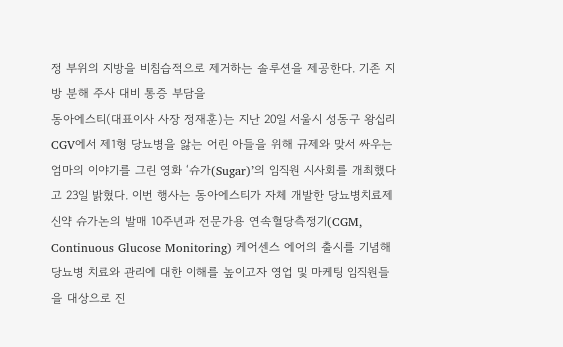정 부위의 지방을 비침습적으로 제거하는 솔루션을 제공한다. 기존 지방 분해 주사 대비 통증 부담을
동아에스티(대표이사 사장 정재훈)는 지난 20일 서울시 성동구 왕십리 CGV에서 제1형 당뇨병을 앓는 어린 아들을 위해 규제와 맞서 싸우는 엄마의 이야기를 그린 영화 ‘슈가(Sugar)’의 임직원 시사회를 개최했다고 23일 밝혔다. 이번 행사는 동아에스티가 자체 개발한 당뇨병치료제 신약 슈가논의 발매 10주년과 전문가용 연속혈당측정기(CGM, Continuous Glucose Monitoring) 케어센스 에어의 출시를 기념해 당뇨병 치료와 관리에 대한 이해를 높이고자 영업 및 마케팅 임직원들을 대상으로 진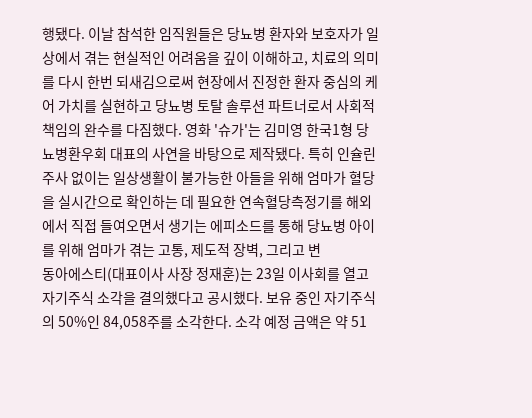행됐다. 이날 참석한 임직원들은 당뇨병 환자와 보호자가 일상에서 겪는 현실적인 어려움을 깊이 이해하고, 치료의 의미를 다시 한번 되새김으로써 현장에서 진정한 환자 중심의 케어 가치를 실현하고 당뇨병 토탈 솔루션 파트너로서 사회적 책임의 완수를 다짐했다. 영화 '슈가'는 김미영 한국1형 당뇨병환우회 대표의 사연을 바탕으로 제작됐다. 특히 인슐린 주사 없이는 일상생활이 불가능한 아들을 위해 엄마가 혈당을 실시간으로 확인하는 데 필요한 연속혈당측정기를 해외에서 직접 들여오면서 생기는 에피소드를 통해 당뇨병 아이를 위해 엄마가 겪는 고통, 제도적 장벽, 그리고 변
동아에스티(대표이사 사장 정재훈)는 23일 이사회를 열고 자기주식 소각을 결의했다고 공시했다. 보유 중인 자기주식의 50%인 84,058주를 소각한다. 소각 예정 금액은 약 51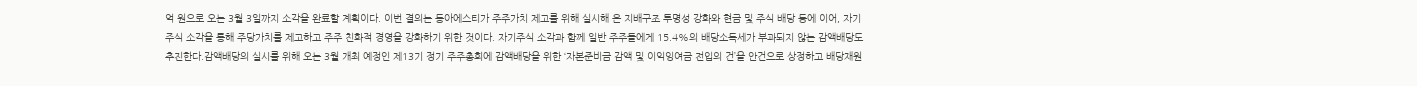억 원으로 오는 3월 3일까지 소각을 완료할 계획이다. 이번 결의는 동아에스티가 주주가치 제고를 위해 실시해 온 지배구조 투명성 강화와 현금 및 주식 배당 등에 이어, 자기주식 소각을 통해 주당가치를 제고하고 주주 친화적 경영을 강화하기 위한 것이다. 자기주식 소각과 함께 일반 주주들에게 15.4%의 배당소득세가 부과되지 않는 감액배당도 추진한다.감액배당의 실시를 위해 오는 3월 개최 예정인 제13기 정기 주주총회에 감액배당을 위한 ‘자본준비금 감액 및 이익잉여금 전입의 건’을 안건으로 상정하고 배당재원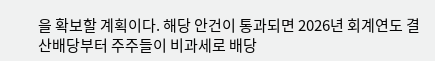을 확보할 계획이다. 해당 안건이 통과되면 2026년 회계연도 결산배당부터 주주들이 비과세로 배당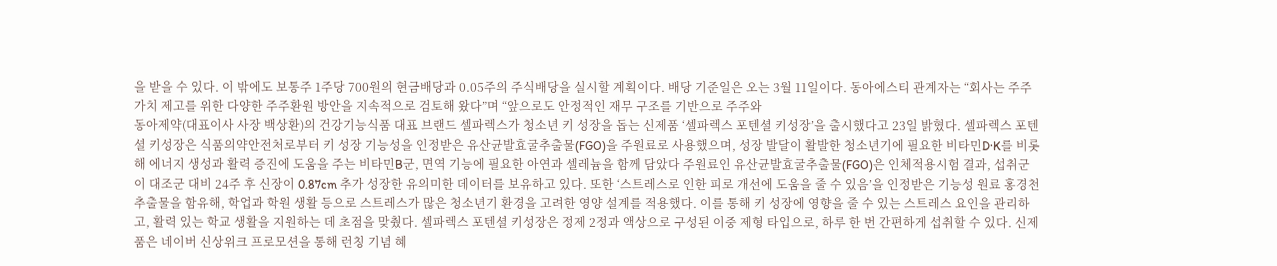을 받을 수 있다. 이 밖에도 보통주 1주당 700원의 현금배당과 0.05주의 주식배당을 실시할 계획이다. 배당 기준일은 오는 3월 11일이다. 동아에스티 관계자는 “회사는 주주가치 제고를 위한 다양한 주주환원 방안을 지속적으로 검토해 왔다”며 “앞으로도 안정적인 재무 구조를 기반으로 주주와
동아제약(대표이사 사장 백상환)의 건강기능식품 대표 브랜드 셀파렉스가 청소년 키 성장을 돕는 신제품 ‘셀파렉스 포텐셜 키성장’을 출시했다고 23일 밝혔다. 셀파렉스 포텐셜 키성장은 식품의약안전처로부터 키 성장 기능성을 인정받은 유산균발효굴추출물(FGO)을 주원료로 사용했으며, 성장 발달이 활발한 청소년기에 필요한 비타민D·K를 비롯해 에너지 생성과 활력 증진에 도움을 주는 비타민B군, 면역 기능에 필요한 아연과 셀레늄을 함께 담았다 주원료인 유산균발효굴추출물(FGO)은 인체적용시험 결과, 섭취군이 대조군 대비 24주 후 신장이 0.87cm 추가 성장한 유의미한 데이터를 보유하고 있다. 또한 ‘스트레스로 인한 피로 개선에 도움을 줄 수 있음’을 인정받은 기능성 원료 홍경천추출물을 함유해, 학업과 학원 생활 등으로 스트레스가 많은 청소년기 환경을 고려한 영양 설계를 적용했다. 이를 통해 키 성장에 영향을 줄 수 있는 스트레스 요인을 관리하고, 활력 있는 학교 생활을 지원하는 데 초점을 맞췄다. 셀파렉스 포텐셜 키성장은 정제 2정과 액상으로 구성된 이중 제형 타입으로, 하루 한 번 간편하게 섭취할 수 있다. 신제품은 네이버 신상위크 프로모션을 통해 런칭 기념 혜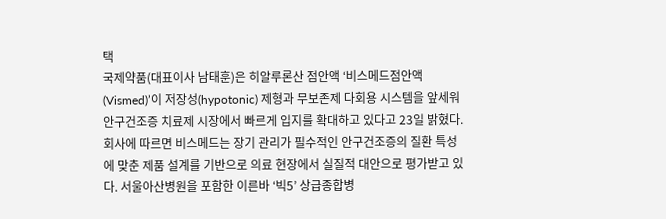택
국제약품(대표이사 남태훈)은 히알루론산 점안액 ‘비스메드점안액(Vismed)’이 저장성(hypotonic) 제형과 무보존제 다회용 시스템을 앞세워 안구건조증 치료제 시장에서 빠르게 입지를 확대하고 있다고 23일 밝혔다. 회사에 따르면 비스메드는 장기 관리가 필수적인 안구건조증의 질환 특성에 맞춘 제품 설계를 기반으로 의료 현장에서 실질적 대안으로 평가받고 있다. 서울아산병원을 포함한 이른바 ‘빅5’ 상급종합병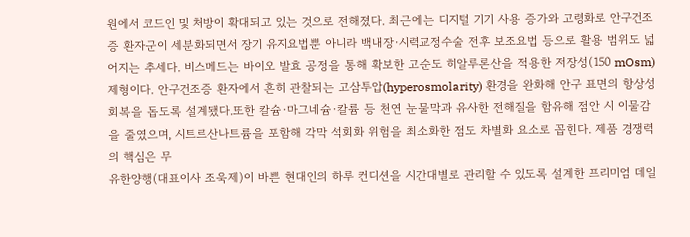원에서 코드인 및 처방이 확대되고 있는 것으로 전해졌다. 최근에는 디지털 기기 사용 증가와 고령화로 안구건조증 환자군이 세분화되면서 장기 유지요법뿐 아니라 백내장·시력교정수술 전후 보조요법 등으로 활용 범위도 넓어지는 추세다. 비스메드는 바이오 발효 공정을 통해 확보한 고순도 히알루론산을 적용한 저장성(150 mOsm) 제형이다. 안구건조증 환자에서 흔히 관찰되는 고삼투압(hyperosmolarity) 환경을 완화해 안구 표면의 항상성 회복을 돕도록 설계됐다.또한 칼슘·마그네슘·칼륨 등 천연 눈물막과 유사한 전해질을 함유해 점안 시 이물감을 줄였으며, 시트르산나트륨을 포함해 각막 석회화 위험을 최소화한 점도 차별화 요소로 꼽힌다. 제품 경쟁력의 핵심은 무
유한양행(대표이사 조욱제)이 바쁜 현대인의 하루 컨디션을 시간대별로 관리할 수 있도록 설계한 프리미엄 데일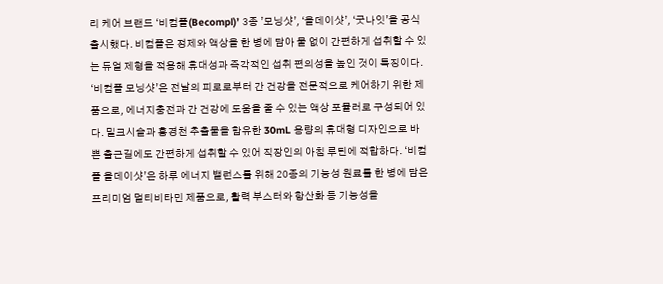리 케어 브랜드 ‘비컴플(Becompl)’ 3종 ’모닝샷’, ‘올데이샷’, ‘굿나잇’을 공식 출시했다. 비컴플은 정제와 액상을 한 병에 담아 물 없이 간편하게 섭취할 수 있는 듀얼 제형을 적용해 휴대성과 즉각적인 섭취 편의성을 높인 것이 특징이다. ‘비컴플 모닝샷’은 전날의 피로로부터 간 건강을 전문적으로 케어하기 위한 제품으로, 에너지충전과 간 건강에 도움을 줄 수 있는 액상 포뮬러로 구성되어 있다. 밀크시슬과 홍경천 추출물을 함유한 30mL 용량의 휴대형 디자인으로 바쁜 출근길에도 간편하게 섭취할 수 있어 직장인의 아침 루틴에 적합하다. ‘비컴플 올데이샷’은 하루 에너지 밸런스를 위해 20종의 기능성 원료를 한 병에 담은 프리미엄 멀티비타민 제품으로, 활력 부스터와 항산화 등 기능성을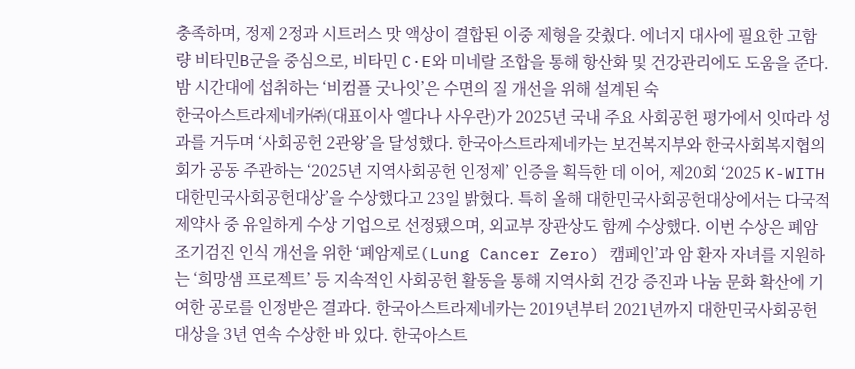충족하며, 정제 2정과 시트러스 맛 액상이 결합된 이중 제형을 갖췄다. 에너지 대사에 필요한 고함량 비타민B군을 중심으로, 비타민 C·E와 미네랄 조합을 통해 항산화 및 건강관리에도 도움을 준다. 밤 시간대에 섭취하는 ‘비컴플 굿나잇’은 수면의 질 개선을 위해 설계된 숙
한국아스트라제네카㈜(대표이사 엘다나 사우란)가 2025년 국내 주요 사회공헌 평가에서 잇따라 성과를 거두며 ‘사회공헌 2관왕’을 달성했다. 한국아스트라제네카는 보건복지부와 한국사회복지협의회가 공동 주관하는 ‘2025년 지역사회공헌 인정제’ 인증을 획득한 데 이어, 제20회 ‘2025 K-WITH 대한민국사회공헌대상’을 수상했다고 23일 밝혔다. 특히 올해 대한민국사회공헌대상에서는 다국적 제약사 중 유일하게 수상 기업으로 선정됐으며, 외교부 장관상도 함께 수상했다. 이번 수상은 폐암 조기검진 인식 개선을 위한 ‘폐암제로(Lung Cancer Zero) 캠페인’과 암 환자 자녀를 지원하는 ‘희망샘 프로젝트’ 등 지속적인 사회공헌 활동을 통해 지역사회 건강 증진과 나눔 문화 확산에 기여한 공로를 인정받은 결과다. 한국아스트라제네카는 2019년부터 2021년까지 대한민국사회공헌대상을 3년 연속 수상한 바 있다. 한국아스트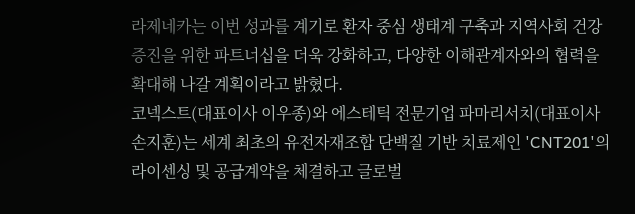라제네카는 이번 성과를 계기로 환자 중심 생태계 구축과 지역사회 건강 증진을 위한 파트너십을 더욱 강화하고, 다양한 이해관계자와의 협력을 확대해 나갈 계획이라고 밝혔다.
코넥스트(대표이사 이우종)와 에스테틱 전문기업 파마리서치(대표이사 손지훈)는 세계 최초의 유전자재조합 단백질 기반 치료제인 'CNT201'의 라이센싱 및 공급계약을 체결하고 글로벌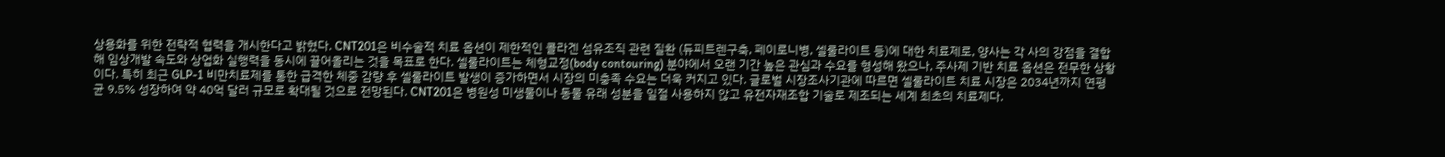상용화를 위한 전략적 협력을 개시한다고 밝혔다. CNT201은 비수술적 치료 옵션이 제한적인 콜라겐 섬유조직 관련 질환 (듀피트렌구축, 페이로니병, 셀룰라이트 등)에 대한 치료제로, 양사는 각 사의 강점을 결합해 임상개발 속도와 상업화 실행력을 동시에 끌어올리는 것을 목표로 한다. 셀룰라이트는 체형교정(body contouring) 분야에서 오랜 기간 높은 관심과 수요를 형성해 왔으나, 주사제 기반 치료 옵션은 전무한 상황이다. 특히 최근 GLP-1 비만치료제를 통한 급격한 체중 감량 후 셀룰라이트 발생이 증가하면서 시장의 미충족 수요는 더욱 커지고 있다. 글로벌 시장조사기관에 따르면 셀룰라이트 치료 시장은 2034년까지 연평균 9.5% 성장하여 약 40억 달러 규모로 확대될 것으로 전망된다. CNT201은 병원성 미생물이나 동물 유래 성분을 일절 사용하지 않고 유전자재조합 기술로 제조되는 세계 최초의 치료제다.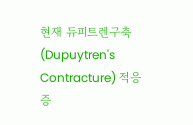현재 듀피트렌구축(Dupuytren's Contracture) 적응증